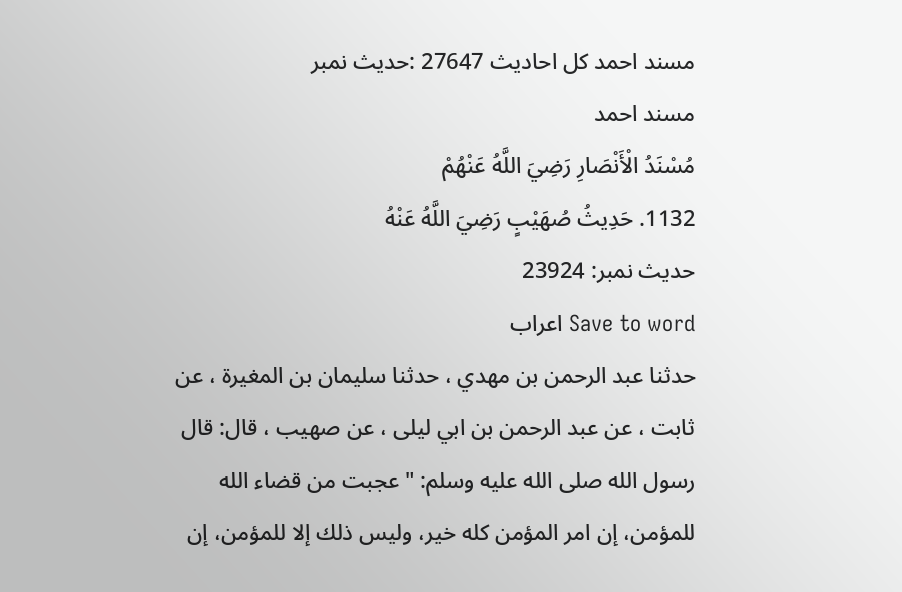مسند احمد کل احادیث 27647 :حدیث نمبر
مسند احمد
مُسْنَدُ الْأَنْصَارِ رَضِيَ اللَّهُ عَنْهُمْ
1132. حَدِيثُ صُهَيْبٍ رَضِيَ اللَّهُ عَنْهُ
حدیث نمبر: 23924
Save to word اعراب
حدثنا عبد الرحمن بن مهدي ، حدثنا سليمان بن المغيرة ، عن ثابت ، عن عبد الرحمن بن ابي ليلى ، عن صهيب ، قال: قال رسول الله صلى الله عليه وسلم: " عجبت من قضاء الله للمؤمن، إن امر المؤمن كله خير، وليس ذلك إلا للمؤمن، إن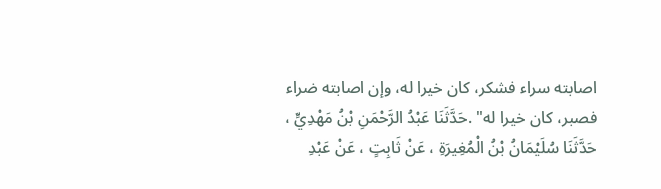اصابته سراء فشكر، كان خيرا له، وإن اصابته ضراء فصبر، كان خيرا له" .حَدَّثَنَا عَبْدُ الرَّحْمَنِ بْنُ مَهْدِيٍّ ، حَدَّثَنَا سُلَيْمَانُ بْنُ الْمُغِيرَةِ ، عَنْ ثَابِتٍ ، عَنْ عَبْدِ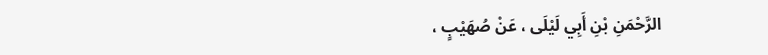الرَّحْمَنِ بْنِ أَبِي لَيْلَى ، عَنْ صُهَيْبٍ ،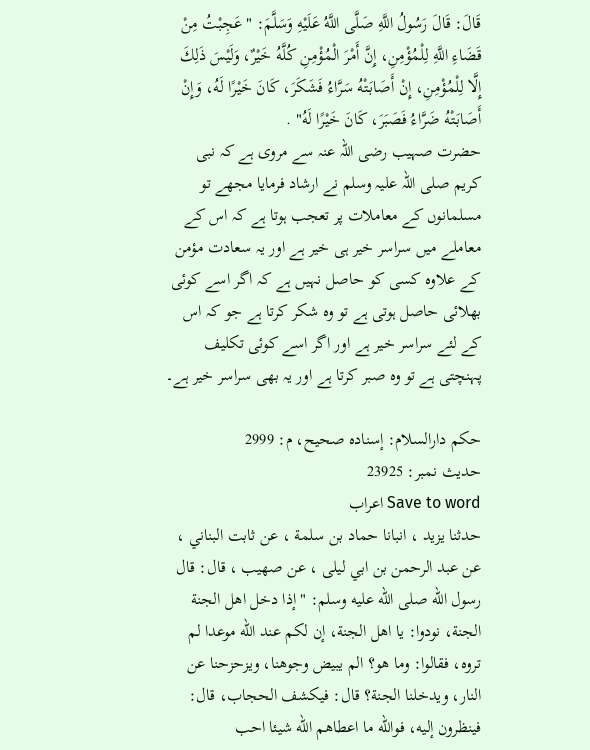قَالَ: قَالَ رَسُولُ اللَّهِ صَلَّى اللَّهُ عَلَيْهِ وَسَلَّمَ: " عَجِبْتُ مِنْ قَضَاءِ اللَّهِ لِلْمُؤْمِنِ، إِنَّ أَمْرَ الْمُؤْمِنِ كُلَّهُ خَيْرٌ، وَلَيْسَ ذَلِكَ إِلَّا لِلْمُؤْمِنِ، إِنْ أَصَابَتْهُ سَرَّاءُ فَشَكَرَ، كَانَ خَيْرًا لَهُ، وَإِنْ أَصَابَتْهُ ضَرَّاءُ فَصَبَرَ، كَانَ خَيْرًا لَهُ" .
حضرت صہیب رضی اللہ عنہ سے مروی ہے کہ نبی کریم صلی اللہ علیہ وسلم نے ارشاد فرمایا مجھے تو مسلمانوں کے معاملات پر تعجب ہوتا ہے کہ اس کے معاملے میں سراسر خیر ہی خیر ہے اور یہ سعادت مؤمن کے علاوہ کسی کو حاصل نہیں ہے کہ اگر اسے کوئی بھلائی حاصل ہوتی ہے تو وہ شکر کرتا ہے جو کہ اس کے لئے سراسر خیر ہے اور اگر اسے کوئی تکلیف پہنچتی ہے تو وہ صبر کرتا ہے اور یہ بھی سراسر خیر ہے۔

حكم دارالسلام: إسناده صحيح، م: 2999
حدیث نمبر: 23925
Save to word اعراب
حدثنا يزيد ، انبانا حماد بن سلمة ، عن ثابت البناني ، عن عبد الرحمن بن ابي ليلى ، عن صهيب ، قال: قال رسول الله صلى الله عليه وسلم: " إذا دخل اهل الجنة الجنة، نودوا: يا اهل الجنة، إن لكم عند الله موعدا لم تروه، فقالوا: وما هو؟ الم يبيض وجوهنا، ويزحزحنا عن النار، ويدخلنا الجنة؟ قال: فيكشف الحجاب، قال: فينظرون إليه، فوالله ما اعطاهم الله شيئا احب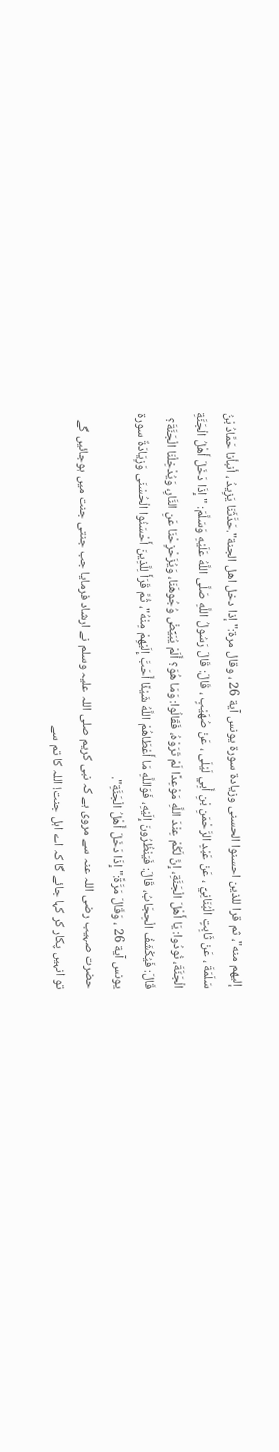إليهم منه"، ثم قرا للذين احسنوا الحسنى وزيادة سورة يونس آية 26 ، وقال مرة:" إذا دخل اهل الجنة".حَدَّثَنَا يَزِيدُ ، أنبأنا حَمَّادُ بْنُ سَلَمَةَ ، عَنْ ثَابِتٍ الْبُنَانِيِّ ، عَنْ عَبْدِ الرَّحْمَنِ بْنِ أَبِي لَيْلَى ، عَنْ صُهَيْبٍ ، قَالَ: قَالَ رَسُولُ اللَّهِ صَلَّى اللَّهُ عَلَيْهِ وَسَلَّمَ: " إِذَا دَخَلَ أَهْلُ الْجَنَّةِ الْجَنَّةَ، نُودُوا: يَا أَهْلَ الْجَنَّةِ، إِنَّ لَكُمْ عِنْدَ اللَّهِ مَوْعِدًا لَمْ تَرَوْهُ، فَقَالُوا: وَمَا هُوَ؟ أَلَمْ يُبَيِّضْ وُجُوهَنَا، وَيُزَحْزِحْنَا عَنِ النَّارِ، وَيُدْخِلْنَا الْجَنَّةَ؟ قَالَ: فَيُكْشَفُ الْحِجَابُ، قَالَ: فَيَنْظُرُونَ إِلَيْهِ، فَوَاللَّهِ مَا أَعْطَاهُمْ اللَّهُ شَيْئًا أَحَبَّ إِلَيْهِمْ مِنْهُ"، ثُمَّ قَرَأَ لِلَّذِينَ أَحْسَنُوا الْحُسْنَى وَزِيَادَةٌ سورة يونس آية 26 ، وَقَالَ مَرَّةً:" إِذَا دَخَلَ أَهْلُ الْجَنَّةِ".
حضرت صہیب رضی اللہ عنہ سے مروی ہے کہ نبی کریم صلی اللہ علیہ وسلم نے ارشاد فرمایا جب جنتی جنت میں ہوجائیں گے تو انہیں پکار کر کہا جائے گا کہ اے اہل جنت! اللہ کا تم سے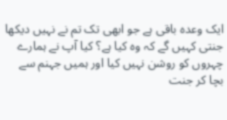ایک وعدہ باقی ہے جو ابھی تک تم نے نہیں دیکھا جنتی کہیں گے کہ وہ کیا ہے؟ کیا آپ نے ہمارے چہروں کو روشن نہیں کیا اور ہمیں جہنم سے بچا کر جنت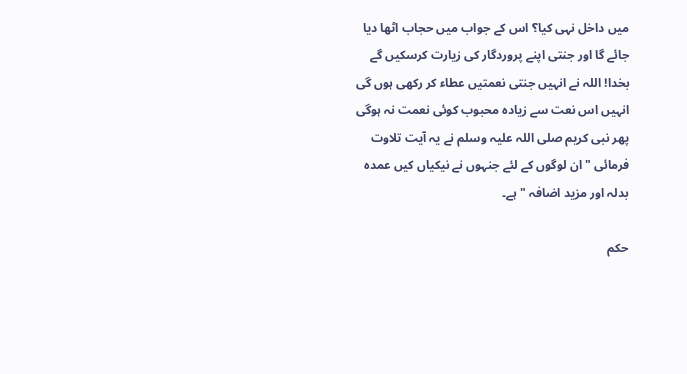میں داخل نہی کیا؟ اس کے جواب میں حجاب اٹھا دیا جائے گا اور جنتی اپنے پروردگار کی زیارت کرسکیں گے بخدا! اللہ نے انہیں جنتی نعمتیں عطاء کر رکھی ہوں گی انہیں اس نعت سے زیادہ محبوب کوئی نعمت نہ ہوگی پھر نبی کریم صلی اللہ علیہ وسلم نے یہ آیت تلاوت فرمائی " ان لوگوں کے لئے جنہوں نے نیکیاں کیں عمدہ بدلہ اور مزید اضافہ " ہے۔

حكم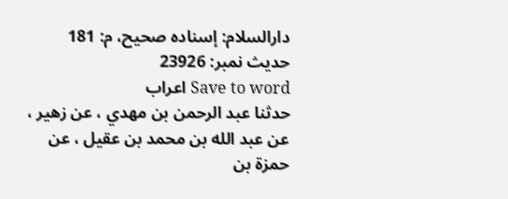دارالسلام: إسناده صحيح، م: 181
حدیث نمبر: 23926
Save to word اعراب
حدثنا عبد الرحمن بن مهدي ، عن زهير ، عن عبد الله بن محمد بن عقيل ، عن حمزة بن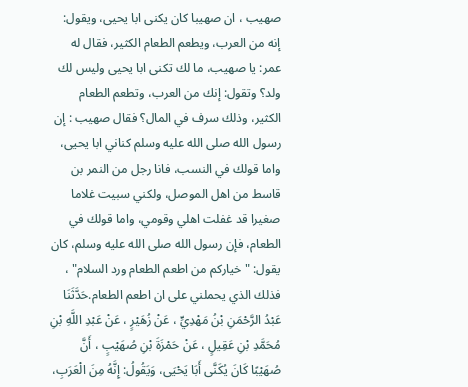صهيب ، ان صهيبا كان يكنى ابا يحيى، ويقول: إنه من العرب، ويطعم الطعام الكثير، فقال له عمر: يا صهيب، ما لك تكنى ابا يحيى وليس لك ولد؟ وتقول: إنك من العرب، وتطعم الطعام الكثير، وذلك سرف في المال؟ فقال صهيب : إن رسول الله صلى الله عليه وسلم كناني ابا يحيى، واما قولك في النسب، فانا رجل من النمر بن قاسط من اهل الموصل، ولكني سبيت غلاما صغيرا قد غفلت اهلي وقومي، واما قولك في الطعام، فإن رسول الله صلى الله عليه وسلم، كان يقول: " خياركم من اطعم الطعام ورد السلام" ، فذلك الذي يحملني على ان اطعم الطعام.حَدَّثَنَا عَبْدُ الرَّحْمَنِ بْنُ مَهْدِيٍّ ، عَنْ زُهَيْرٍ ، عَنْ عَبْدِ اللَّهِ بْنِ مُحَمَّدِ بْنِ عَقِيلٍ ، عَنْ حَمْزَةَ بْنِ صُهَيْبٍ ، أَنَّ صُهَيْبًا كَانَ يُكَنَّى أَبَا يَحْيَى، وَيَقُولُ: إِنَّهُ مِنَ الْعَرَبِ،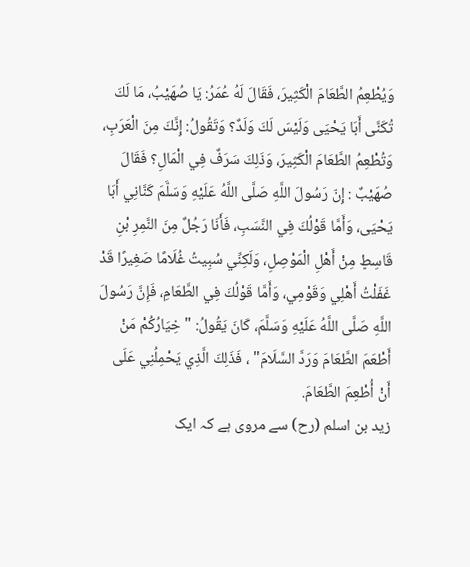وَيُطْعِمُ الطَّعَامَ الْكَثِيرَ، فَقَالَ لَهُ عُمَرُ: يَا صُهَيْبُ، مَا لَكَ تُكَنَّى أَبَا يَحْيَى وَلَيْسَ لَكَ وَلَدٌ؟ وَتَقُولُ: إِنَّكَ مِنَ الْعَرَبِ، وَتُطْعِمُ الطَّعَامَ الْكَثِيرَ، وَذَلِكَ سَرَفٌ فِي الْمَالِ؟ فَقَالَ صُهَيْبٌ : إِنّ رَسُولَ اللَّهِ صَلَّى اللَّهُ عَلَيْهِ وَسَلَّمَ كَنَّانِي أَبَا يَحْيَى، وَأَمَّا قَوْلُكَ فِي النَّسَبِ، فَأَنَا رَجُلٌ مِنَ النَّمِرِ بْنِ قَاسِطٍ مِنْ أَهْلِ الْمَوْصِلِ، وَلَكِنِّي سُبِيتُ غُلَامًا صَغِيرًا قَدْ غَفَلْتُ أَهْلِي وَقَوْمِي، وَأَمَّا قَوْلُكَ فِي الطَّعَامِ، فَإِنَّ رَسُولَ اللَّهِ صَلَّى اللَّهُ عَلَيْهِ وَسَلَّمَ، كَانَ يَقُولُ: " خِيَارُكُمْ مَنْ أَطْعَمَ الطَّعَامَ وَرَدَّ السَّلَامَ" ، فَذَلِكَ الَّذِي يَحْمِلُنِي عَلَى أَنْ أُطْعِمَ الطَّعَامَ.
زید بن اسلم (رح) سے مروی ہے کہ ایک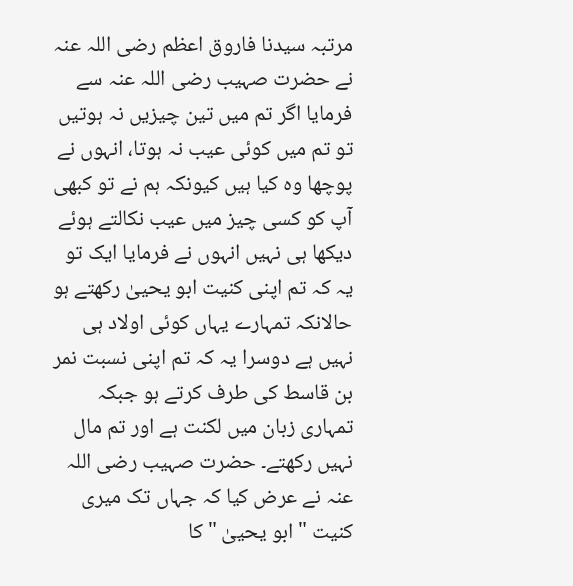مرتبہ سیدنا فاروق اعظم رضی اللہ عنہ نے حضرت صہیب رضی اللہ عنہ سے فرمایا اگر تم میں تین چیزیں نہ ہوتیں تو تم میں کوئی عیب نہ ہوتا، انہوں نے پوچھا وہ کیا ہیں کیونکہ ہم نے تو کبھی آپ کو کسی چیز میں عیب نکالتے ہوئے دیکھا ہی نہیں انہوں نے فرمایا ایک تو یہ کہ تم اپنی کنیت ابو یحییٰ رکھتے ہو حالانکہ تمہارے یہاں کوئی اولاد ہی نہیں ہے دوسرا یہ کہ تم اپنی نسبت نمر بن قاسط کی طرف کرتے ہو جبکہ تمہاری زبان میں لکنت ہے اور تم مال نہیں رکھتے۔ حضرت صہیب رضی اللہ عنہ نے عرض کیا کہ جہاں تک میری کنیت " ابو یحییٰ " کا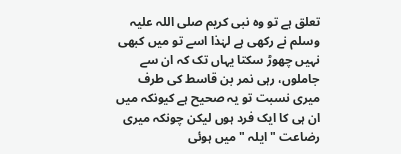تعلق ہے تو وہ نبی کریم صلی اللہ علیہ وسلم نے رکھی ہے لہٰذا اسے تو میں کبھی نہیں چھوڑ سکتا یہاں تک کہ ان سے جاملوں، رہی نمر بن قاسط کی طرف میری نسبت تو یہ صحیح ہے کیونکہ میں ان ہی کا ایک فرد ہوں لیکن چونکہ میری رضاعت " ایلہ " میں ہوئی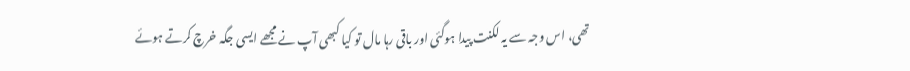تھی، اس وجہ سے یہ لکنت پیدا ہوگئی اور باقی رہا مال تو کیا کبھی آپ نے مجھے ایسی جگہ خرچ کرتے ہوئے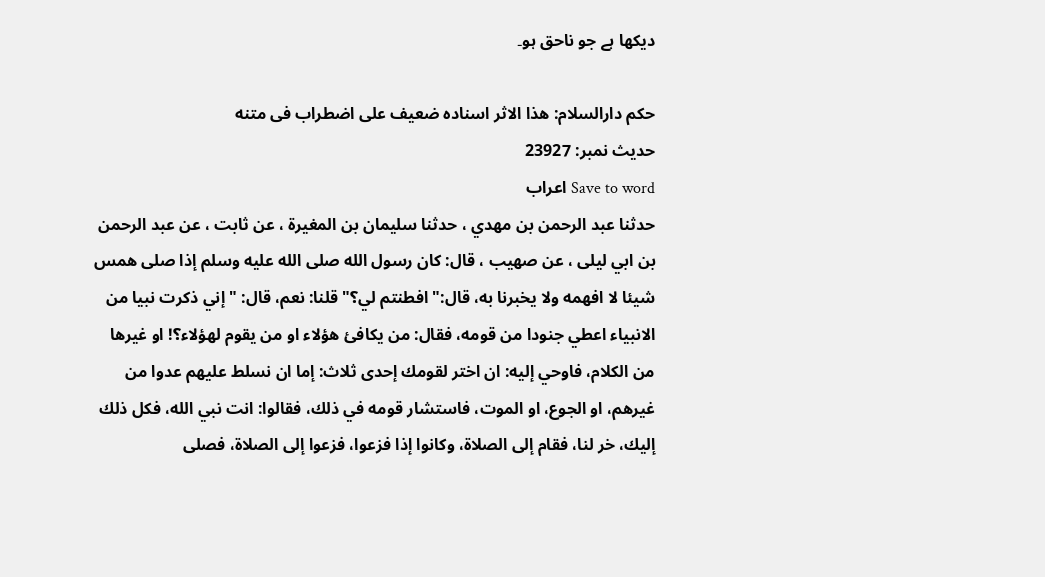دیکھا ہے جو ناحق ہو۔

حكم دارالسلام: هذا الاثر اسناده ضعيف على اضطراب فى متنه
حدیث نمبر: 23927
Save to word اعراب
حدثنا عبد الرحمن بن مهدي ، حدثنا سليمان بن المغيرة ، عن ثابت ، عن عبد الرحمن بن ابي ليلى ، عن صهيب ، قال: كان رسول الله صلى الله عليه وسلم إذا صلى همس شيئا لا افهمه ولا يخبرنا به، قال:" افطنتم لي؟" قلنا: نعم، قال: " إني ذكرت نبيا من الانبياء اعطي جنودا من قومه، فقال: من يكافئ هؤلاء او من يقوم لهؤلاء؟! او غيرها من الكلام، فاوحي إليه: ان اختر لقومك إحدى ثلاث: إما ان نسلط عليهم عدوا من غيرهم، او الجوع، او الموت، فاستشار قومه في ذلك، فقالوا: انت نبي الله، فكل ذلك إليك، خر لنا، فقام إلى الصلاة، وكانوا إذا فزعوا، فزعوا إلى الصلاة، فصلى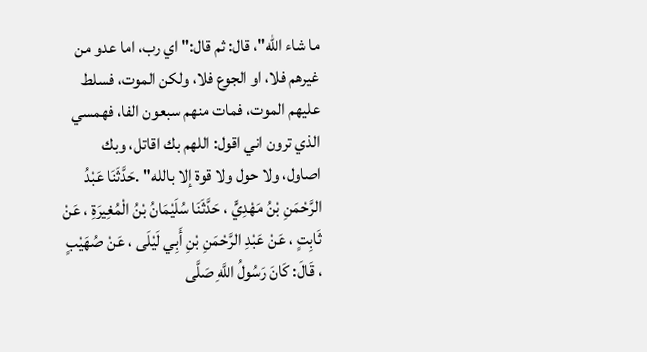ما شاء الله"، قال: ثم قال:" اي رب، اما عدو من غيرهم فلا، او الجوع فلا، ولكن الموت، فسلط عليهم الموت، فمات منهم سبعون الفا، فهمسي الذي ترون اني اقول: اللهم بك اقاتل، وبك اصاول، ولا حول ولا قوة إلا بالله" .حَدَّثَنَا عَبْدُ الرَّحْمَنِ بْنُ مَهْدِيٍّ ، حَدَّثَنَا سُلَيْمَانُ بْنُ الْمُغِيرَةِ ، عَنْ ثَابِتٍ ، عَنْ عَبْدِ الرَّحْمَنِ بْنِ أَبِي لَيْلَى ، عَنْ صُهَيْبٍ ، قَالَ: كَانَ رَسُولُ اللَّهِ صَلَّى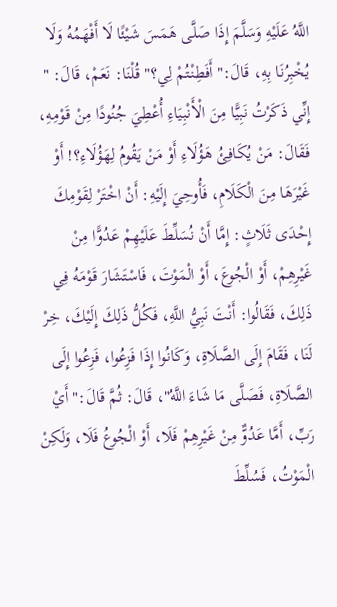اللَّهُ عَلَيْهِ وَسَلَّمَ إِذَا صَلَّى هَمَسَ شَيْئًا لَا أَفْهَمُهُ وَلَا يُخْبِرُنَا بِهِ، قَالَ:" أَفَطِنْتُمْ لِي؟" قُلْنَا: نَعَمْ، قَالَ: " إِنِّي ذَكَرْتُ نَبِيًّا مِنَ الْأَنْبِيَاءِ أُعْطِيَ جُنُودًا مِنْ قَوْمِهِ، فَقَالَ: مَنْ يُكَافِئُ هَؤُلَاءِ أَوْ مَنْ يَقُومُ لِهَؤُلَاءِ؟! أَوْ غَيْرَهَا مِنَ الْكَلَامِ، فَأُوحِيَ إِلَيْهِ: أَنْ اخْتَرْ لِقَوْمِكَ إِحْدَى ثَلَاثٍ: إِمَّا أَنْ نُسَلِّطَ عَلَيْهِمْ عَدُوًّا مِنْ غَيْرِهِمْ، أَوْ الْجُوعَ، أَوْ الْمَوْتَ، فَاسْتَشَارَ قَوْمَهُ فِي ذَلِكَ، فَقَالُوا: أَنْتَ نَبِيُّ اللَّهِ، فَكُلُّ ذَلِكَ إِلَيْكَ، خِرْ لَنَا، فَقَامَ إِلَى الصَّلَاةِ، وَكَانُوا إِذَا فَزِعُوا، فَزِعُوا إِلَى الصَّلَاةِ، فَصَلَّى مَا شَاءَ اللَّهُ"، قَالَ: ثُمَّ قَالَ:" أَيْ رَبِّ، أَمَّا عَدُوٌّ مِنْ غَيْرِهِمْ فَلَا، أَوْ الْجُوعُ فَلَا، وَلَكِنْ الْمَوْتُ، فَسُلِّطَ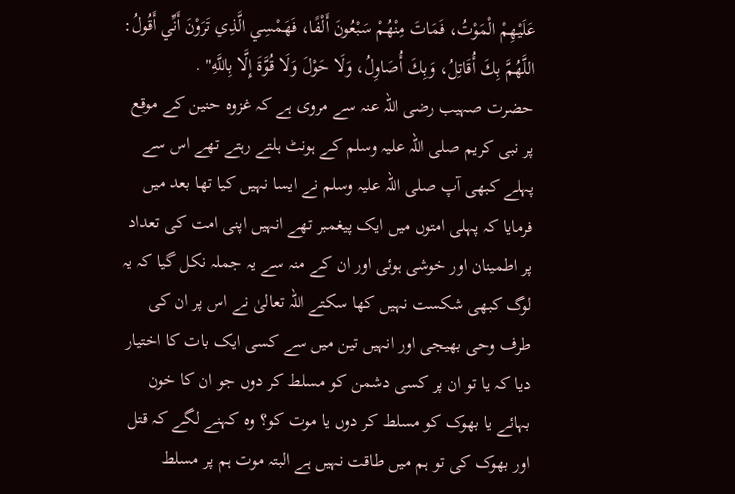عَلَيْهِمْ الْمَوْتُ، فَمَاتَ مِنْهُمْ سَبْعُونَ أَلْفًا، فَهَمْسِي الَّذِي تَرَوْنَ أَنِّي أَقُولُ: اللَّهُمَّ بِكَ أُقَاتِلُ، وَبِكَ أُصَاوِلُ، وَلَا حَوْلَ وَلَا قُوَّةَ إِلَّا بِاللَّهِ" .
حضرت صہیب رضی اللہ عنہ سے مروی ہے کہ غزوہ حنین کے موقع پر نبی کریم صلی اللہ علیہ وسلم کے ہونٹ ہلتے رہتے تھے اس سے پہلے کبھی آپ صلی اللہ علیہ وسلم نے ایسا نہیں کیا تھا بعد میں فرمایا کہ پہلی امتوں میں ایک پیغمبر تھے انہیں اپنی امت کی تعداد پر اطمینان اور خوشی ہوئی اور ان کے منہ سے یہ جملہ نکل گیا کہ یہ لوگ کبھی شکست نہیں کھا سکتے اللہ تعالیٰ نے اس پر ان کی طرف وحی بھیجی اور انہیں تین میں سے کسی ایک بات کا اختیار دیا کہ یا تو ان پر کسی دشمن کو مسلط کر دوں جو ان کا خون بہائے یا بھوک کو مسلط کر دوں یا موت کو؟ وہ کہنے لگے کہ قتل اور بھوک کی تو ہم میں طاقت نہیں ہے البتہ موت ہم پر مسلط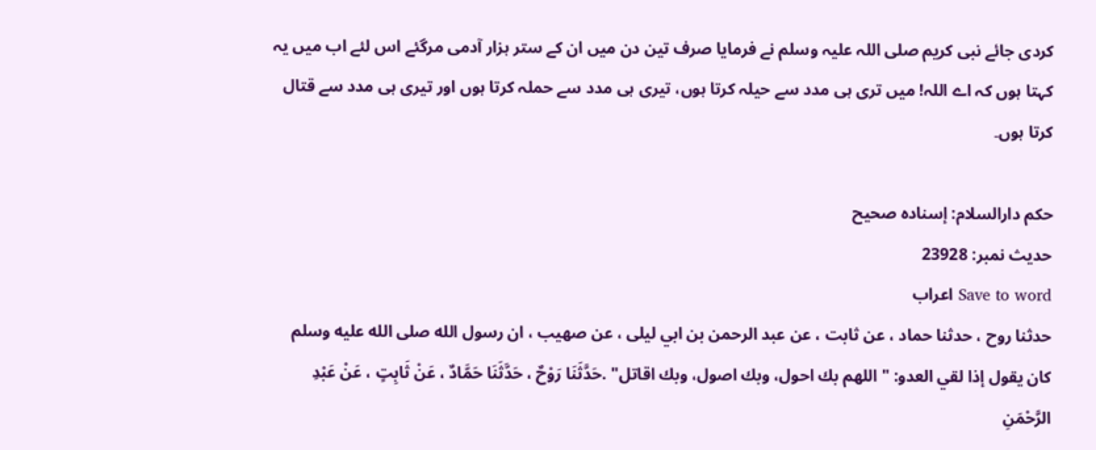کردی جائے نبی کریم صلی اللہ علیہ وسلم نے فرمایا صرف تین دن میں ان کے ستر ہزار آدمی مرگئے اس لئے اب میں یہ کہتا ہوں کہ اے اللہ! میں تری ہی مدد سے حیلہ کرتا ہوں، تیری ہی مدد سے حملہ کرتا ہوں اور تیری ہی مدد سے قتال کرتا ہوں۔

حكم دارالسلام: إسناده صحيح
حدیث نمبر: 23928
Save to word اعراب
حدثنا روح ، حدثنا حماد ، عن ثابت ، عن عبد الرحمن بن ابي ليلى ، عن صهيب ، ان رسول الله صلى الله عليه وسلم كان يقول إذا لقي العدو: " اللهم بك احول، وبك اصول، وبك اقاتل" .حَدَّثَنَا رَوْحٌ ، حَدَّثَنَا حَمَّادٌ ، عَنْ ثَابِتٍ ، عَنْ عَبْدِ الرَّحْمَنِ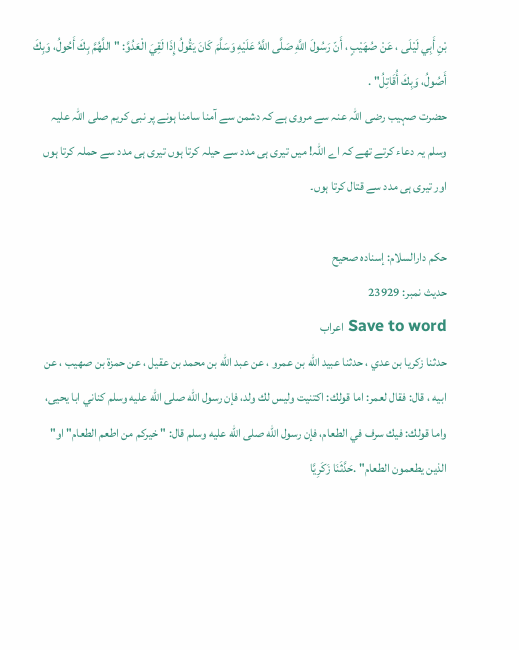بْنِ أَبِي لَيْلَى ، عَنْ صُهَيْبٍ ، أَنّ رَسُولَ اللَّهِ صَلَّى اللَّهُ عَلَيْهِ وَسَلَّمَ كَانَ يَقُولُ إِذَا لَقِيَ الْعَدُوَّ: " اللَّهُمَّ بِكَ أَحُولُ، وَبِكَ أَصُولُ، وَبِكَ أُقَاتِلُ" .
حضرت صہیب رضی اللہ عنہ سے مروی ہے کہ دشمن سے آمنا سامنا ہونے پر نبی کریم صلی اللہ علیہ وسلم یہ دعاء کرتے تھے کہ اے اللہ! میں تیری ہی مدد سے حیلہ کرتا ہوں تیری ہی مدد سے حملہ کرتا ہوں اور تیری ہی مدد سے قتال کرتا ہوں۔

حكم دارالسلام: إسناده صحيح
حدیث نمبر: 23929
Save to word اعراب
حدثنا زكريا بن عدي ، حدثنا عبيد الله بن عمرو ، عن عبد الله بن محمد بن عقيل ، عن حمزة بن صهيب ، عن ابيه ، قال: فقال لعمر: اما قولك: اكتنيت وليس لك ولد، فإن رسول الله صلى الله عليه وسلم كناني ابا يحيى، واما قولك: فيك سرف في الطعام، فإن رسول الله صلى الله عليه وسلم قال: " خيركم من اطعم الطعام" او" الذين يطعمون الطعام" .حَدَّثَنَا زَكَرِيَّا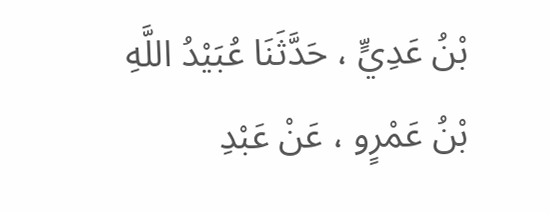بْنُ عَدِيٍّ ، حَدَّثَنَا عُبَيْدُ اللَّهِ بْنُ عَمْرٍو ، عَنْ عَبْدِ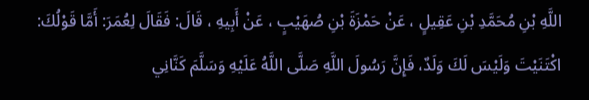اللَّهِ بْنِ مُحَمَّدِ بْنِ عَقِيلٍ ، عَنْ حَمْزَةَ بْنِ صُهَيْبٍ ، عَنْ أَبِيهِ ، قَالَ: فَقَالَ لِعُمَرَ: أَمَّا قَوْلُكَ: اكْتَنَيْتَ وَلَيْسَ لَكَ وَلَدٌ، فَإِنَّ رَسُولَ اللَّهِ صَلَّى اللَّهُ عَلَيْهِ وَسَلَّمَ كَنَّانِي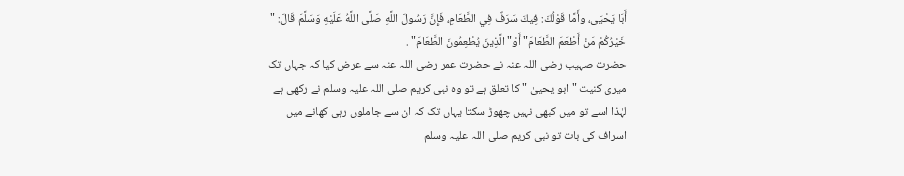أَبَا يَحْيَى، وأَمَّا قَوْلُكَ: فِيكَ سَرَفٌ فِي الطَّعَامِ، فَإِنَّ رَسُولَ اللَّهِ صَلَّى اللَّهُ عَلَيْهِ وَسَلَّمَ قَالَ: " خَيْرُكُمْ مَنْ أَطْعَمَ الطَّعَامَ" أَوْ" الَّذِينَ يُطْعِمُونَ الطَّعَامَ" .
حضرت صہیب رضی اللہ عنہ نے حضرت عمر رضی اللہ عنہ سے عرض کیا کہ جہاں تک میری کنیت " ابو یحییٰ " کا تعلق ہے تو وہ نبی کریم صلی اللہ علیہ وسلم نے رکھی ہے لہٰذا اسے تو میں کبھی نہیں چھوڑ سکتا یہاں تک کہ ان سے جاملوں رہی کھانے میں اسراف کی بات تو نبی کریم صلی اللہ علیہ وسلم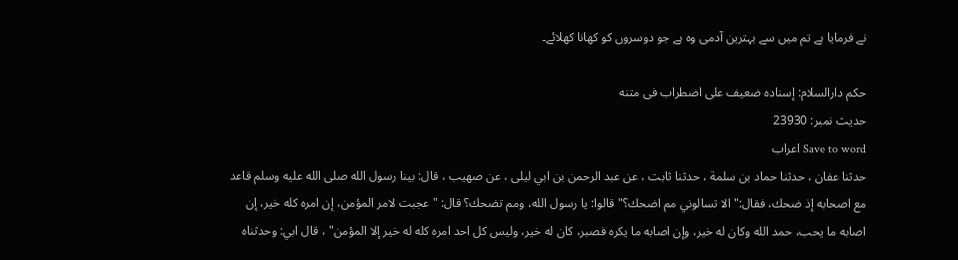نے فرمایا ہے تم میں سے بہترین آدمی وہ ہے جو دوسروں کو کھانا کھلائے۔

حكم دارالسلام: إسناده ضعيف على اضطراب فى متنه
حدیث نمبر: 23930
Save to word اعراب
حدثنا عفان ، حدثنا حماد بن سلمة ، حدثنا ثابت ، عن عبد الرحمن بن ابي ليلى ، عن صهيب ، قال: بينا رسول الله صلى الله عليه وسلم قاعد مع اصحابه إذ ضحك، فقال:" الا تسالوني مم اضحك؟" قالوا: يا رسول الله، ومم تضحك؟ قال: " عجبت لامر المؤمن، إن امره كله خير، إن اصابه ما يحب، حمد الله وكان له خير، وإن اصابه ما يكره فصبر، كان له خير، وليس كل احد امره كله له خير إلا المؤمن" ، قال ابي: وحدثناه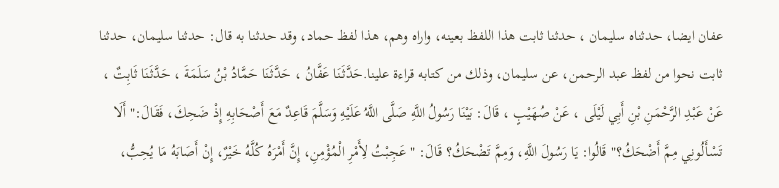عفان ايضا، حدثناه سليمان ، حدثنا ثابت هذا اللفظ بعينه، واراه وهم، هذا لفظ حماد، وقد حدثنا به قال: حدثنا سليمان، حدثنا ثابت نحوا من لفظ عبد الرحمن، عن سليمان، وذلك من كتابه قراءة علينا.حَدَّثَنَا عَفَّانُ ، حَدَّثَنَا حَمَّادُ بْنُ سَلَمَةَ ، حَدَّثَنَا ثَابِتٌ ، عَنْ عَبْدِ الرَّحْمَنِ بْنِ أَبِي لَيْلَى ، عَنْ صُهَيْبٍ ، قَالَ: بَيْنَا رَسُولُ اللَّهِ صَلَّى اللَّهُ عَلَيْهِ وَسَلَّمَ قَاعِدٌ مَعَ أَصْحَابِهِ إِذْ ضَحِكَ، فَقَالَ:" أَلَا تَسْأَلُونِي مِمَّ أَضْحَكُ؟" قَالُوا: يَا رَسُولَ اللَّهِ، وَمِمَّ تَضْحَكُ؟ قَالَ: " عَجِبْتُ لِأَمْرِ الْمُؤْمِنِ، إِنَّ أَمْرَهُ كُلَّهُ خَيْرٌ، إِنْ أَصَابَهُ مَا يُحِبُّ،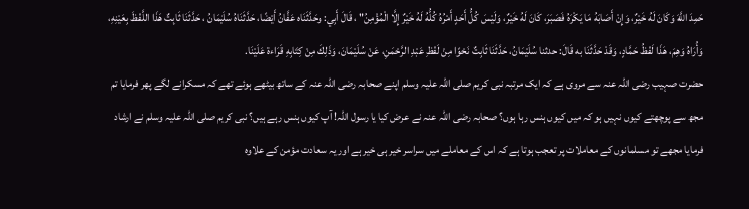حَمِدَ اللَّهَ وَكَانَ لَهُ خَيْرٌ، وَإِنْ أَصَابَهُ مَا يَكْرَهُ فَصَبَرَ، كَانَ لَهُ خَيْرٌ، وَلَيْسَ كُلُّ أَحَدٍ أَمْرُهُ كُلُّهُ لَهُ خَيْرٌ إِلَّا الْمُؤْمِنُ" ، قَالَ أَبِي: وحَدَّثَنَاه عَفَّانُ أَيْضًا، حَدَّثَنَاهُ سُلَيْمَانُ ، حَدَّثَنَا ثَابِتٌ هَذَا اللَّفْظَ بِعَيْنِهِ، وَأُرَاهُ وَهِمَ، هَذَا لَفْظُ حَمَّادٍ، وَقَدْ حَدَّثَنَا به قَالَ: حدثنا سُلَيْمَانُ، حَدَّثَنَا ثَابِتٌ نَحْوًا مِنْ لَفْظِ عَبْدِ الرَّحْمَنِ، عَنْ سُلَيْمَانَ، وَذَلِكَ مِنْ كِتَابِهِ قَرَاءة عَلَيْنَا.
حضرت صہیب رضی اللہ عنہ سے مروی ہے کہ ایک مرتبہ نبی کریم صلی اللہ علیہ وسلم اپنے صحابہ رضی اللہ عنہ کے ساتھ بیٹھے ہوئے تھے کہ مسکرانے لگے پھر فرمایا تم مجھ سے پوچھتے کیوں نہیں ہو کہ میں کیوں ہنس رہا ہوں؟ صحابہ رضی اللہ عنہ نے عرض کیا یا رسول اللہ! آپ کیوں ہنس رہے ہیں؟ نبی کریم صلی اللہ علیہ وسلم نے ارشاد فرمایا مجھے تو مسلمانوں کے معاملات پر تعجب ہوتا ہے کہ اس کے معاملے میں سراسر خیر ہی خیر ہے اور یہ سعادت مؤمن کے علاوہ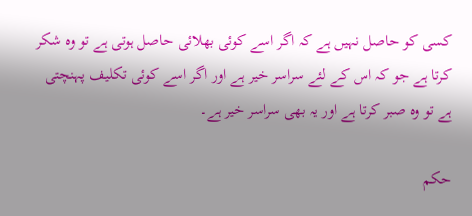کسی کو حاصل نہیں ہے کہ اگر اسے کوئی بھلائی حاصل ہوتی ہے تو وہ شکر کرتا ہے جو کہ اس کے لئے سراسر خیر ہے اور اگر اسے کوئی تکلیف پہنچتی ہے تو وہ صبر کرتا ہے اور یہ بھی سراسر خیر ہے۔

حكم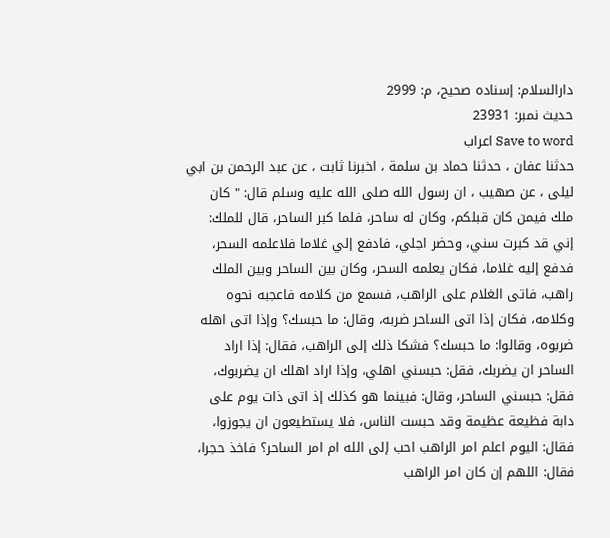دارالسلام: إسناده صحيح، م: 2999
حدیث نمبر: 23931
Save to word اعراب
حدثنا عفان ، حدثنا حماد بن سلمة ، اخبرنا ثابت ، عن عبد الرحمن بن ابي ليلى ، عن صهيب ، ان رسول الله صلى الله عليه وسلم قال: " كان ملك فيمن كان قبلكم، وكان له ساحر، فلما كبر الساحر، قال للملك: إني قد كبرت سني، وحضر اجلي، فادفع إلي غلاما فلاعلمه السحر، فدفع إليه غلاما، فكان يعلمه السحر، وكان بين الساحر وبين الملك راهب، فاتى الغلام على الراهب، فسمع من كلامه فاعجبه نحوه وكلامه، فكان إذا اتى الساحر ضربه، وقال: ما حبسك؟ وإذا اتى اهله ضربوه، وقالوا: ما حبسك؟ فشكا ذلك إلى الراهب، فقال: إذا اراد الساحر ان يضربك، فقل: حبسني اهلي، وإذا اراد اهلك ان يضربوك، فقل: حبسني الساحر، وقال: فبينما هو كذلك إذ اتى ذات يوم على دابة فظيعة عظيمة وقد حبست الناس، فلا يستطيعون ان يجوزوا، فقال: اليوم اعلم امر الراهب احب إلى الله ام امر الساحر؟ فاخذ حجرا، فقال: اللهم إن كان امر الراهب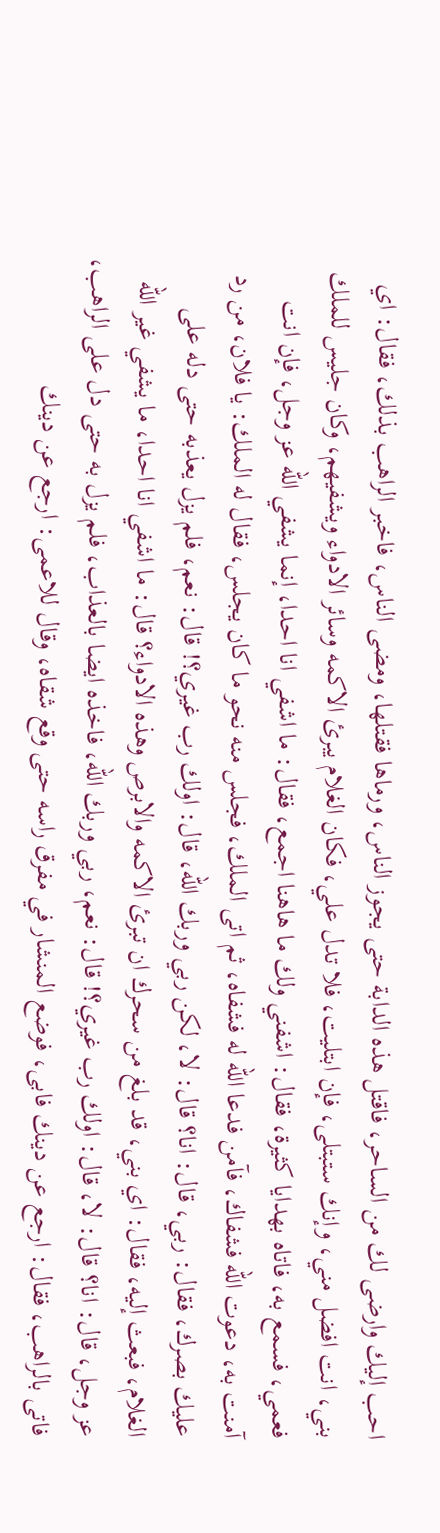احب إليك وارضى لك من الساحر، فاقتل هذه الدابة حتى يجوز الناس، ورماها فقتلها، ومضى الناس، فاخبر الراهب بذلك، فقال: اي بني، انت افضل مني، وإنك ستبتلى، فإن ابتليت، فلا تدل علي، فكان الغلام يبرئ الاكمه وسائر الادواء ويشفيهم، وكان جليس للملك فعمي، فسمع به، فاتاه بهدايا كثيرة، فقال: اشفني ولك ما هاهنا اجمع، فقال: ما اشفي انا احدا، إنما يشفي الله عز وجل، فإن انت آمنت به، دعوت الله فشفاك، فآمن فدعا الله له فشفاه، ثم اتى الملك، فجلس منه نحو ما كان يجلس، فقال له الملك: يا فلان، من رد عليك بصرك، فقال: ربي، قال: انا؟ قال: لا، لكن ربي وربك الله، قال: اولك رب غيري؟! قال: نعم، فلم يزل يعذبه حتى دله على الغلام، فبعث إليه، فقال: اي بني، قد بلغ من سحرك ان تبرئ الاكمه والابرص وهذه الادواء؟ قال: ما اشفي انا احدا، ما يشفي غير الله عز وجل، قال: انا؟ قال: لا، قال: اولك رب غيري؟! قال: نعم، ربي وربك الله، فاخذه ايضا بالعذاب، فلم يزل به حتى دل على الراهب، فاتى بالراهب، فقال: ارجع عن دينك فابى، فوضع المنشار في مفرق راسه حتى وقع شقاه، وقال للاعمى: ارجع عن دينك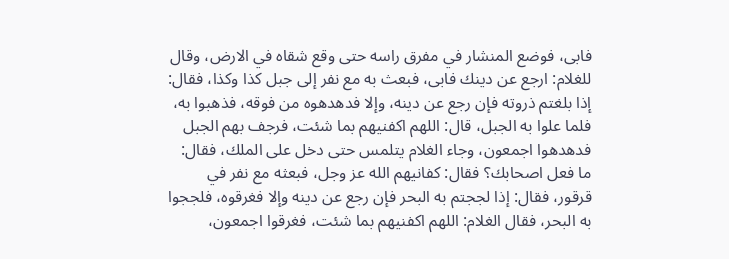فابى، فوضع المنشار في مفرق راسه حتى وقع شقاه في الارض، وقال للغلام: ارجع عن دينك فابى، فبعث به مع نفر إلى جبل كذا وكذا، فقال: إذا بلغتم ذروته فإن رجع عن دينه، وإلا فدهدهوه من فوقه، فذهبوا به، فلما علوا به الجبل، قال: اللهم اكفنيهم بما شئت، فرجف بهم الجبل فدهدهوا اجمعون، وجاء الغلام يتلمس حتى دخل على الملك، فقال: ما فعل اصحابك؟ فقال: كفانيهم الله عز وجل، فبعثه مع نفر في قرقور، فقال: إذا لججتم به البحر فإن رجع عن دينه وإلا فغرقوه، فلججوا به البحر، فقال الغلام: اللهم اكفنيهم بما شئت، فغرقوا اجمعون،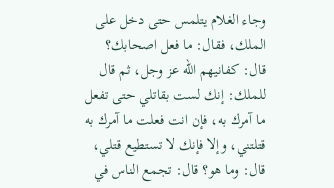وجاء الغلام يتلمس حتى دخل على الملك، فقال: ما فعل اصحابك؟ قال: كفانيهم الله عز وجل، ثم قال للملك: إنك لست بقاتلي حتى تفعل ما آمرك به، فإن انت فعلت ما آمرك به قتلتني، وإلا فإنك لا تستطيع قتلي، قال: وما هو؟ قال: تجمع الناس في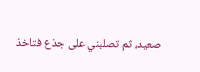صعيد، ثم تصلبني على جذع فتاخذ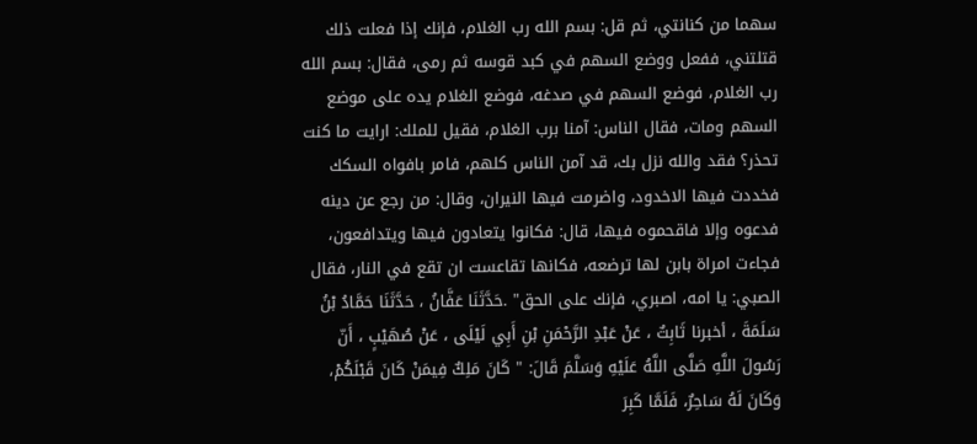سهما من كنانتي، ثم قل: بسم الله رب الغلام، فإنك إذا فعلت ذلك قتلتني، ففعل ووضع السهم في كبد قوسه ثم رمى، فقال: بسم الله رب الغلام، فوضع السهم في صدغه، فوضع الغلام يده على موضع السهم ومات، فقال الناس: آمنا برب الغلام، فقيل للملك: ارايت ما كنت تحذر؟ فقد والله نزل بك، قد آمن الناس كلهم، فامر بافواه السكك فخددت فيها الاخدود، واضرمت فيها النيران، وقال: من رجع عن دينه فدعوه وإلا فاقحموه فيها، قال: فكانوا يتعادون فيها ويتدافعون، فجاءت امراة بابن لها ترضعه، فكانها تقاعست ان تقع في النار، فقال الصبي: يا امه، اصبري، فإنك على الحق" .حَدَّثَنَا عَفَّانُ ، حَدَّثَنَا حَمَّادُ بْنُ سَلَمَةَ ، أخبرنا ثَابِتٌ ، عَنْ عَبْدِ الرَّحْمَنِ بْنِ أَبِي لَيْلَى ، عَنْ صُهَيْبٍ ، أَنّ رَسُولَ اللَّهِ صَلَّى اللَّهُ عَلَيْهِ وَسَلَّمَ قَالَ: " كَانَ مَلِكٌ فِيمَنْ كَانَ قَبْلَكُمْ، وَكَانَ لَهُ سَاحِرٌ، فَلَمَّا كَبِرَ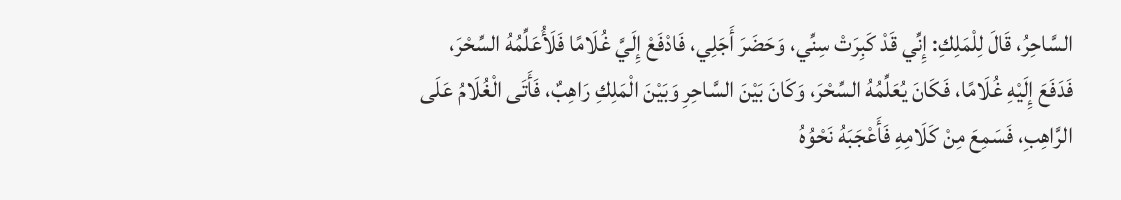السَّاحِرُ، قَالَ لِلْمَلِكِ: إِنِّي قَدْ كَبِرَتْ سِنِّي، وَحَضَرَ أَجَلِي، فَادْفَعْ إِلَيَّ غُلَامًا فَلَأُعَلِّمُهُ السِّحْرَ، فَدَفَعَ إِلَيْهِ غُلَامًا، فَكَانَ يُعَلِّمُهُ السِّحْرَ، وَكَانَ بَيْنَ السَّاحِرِ وَبَيْنَ الْمَلِكِ رَاهِبٌ، فَأَتَى الْغُلَامُ عَلَى الرَّاهِبِ، فَسَمِعَ مِنْ كَلَامِهِ فَأَعْجَبَهُ نَحْوُهُ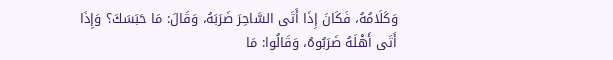وَكَلَامُهُ، فَكَانَ إِذَا أَتَى السَّاحِرَ ضَرَبَهُ، وَقَالَ: مَا حَبَسَكَ؟ وَإِذَا أَتَى أَهْلَهُ ضَرَبُوهُ، وَقَالُوا: مَا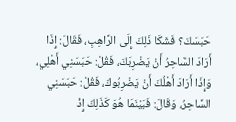حَبَسَكَ؟ فَشَكَا ذَلِكَ إِلَى الرَّاهِبِ، فَقَالَ: إِذَا أَرَادَ السَّاحِرُ أَنْ يَضْرِبَكَ، فَقُلْ: حَبَسَنِي أَهْلِي، وَإِذَا أَرَادَ أَهْلُكَ أَنْ يَضْرِبُوكَ، فَقُلْ: حَبَسَنِي السَّاحِرُ، وَقَالَ: فَبَيْنَمَا هُوَ كَذَلِكَ إِذْ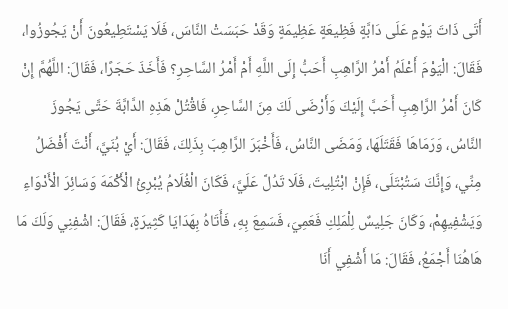أَتَى ذَاتَ يَوْمٍ عَلَى دَابَّةٍ فَظِيعَةٍ عَظِيمَةٍ وَقَدْ حَبَسَتْ النَّاسَ، فَلَا يَسْتَطِيعُونَ أَنْ يَجُوزُوا، فَقَالَ: الْيَوْمَ أَعْلَمُ أَمْرُ الرَّاهِبِ أَحَبُّ إِلَى اللَّهِ أَمْ أَمْرُ السَّاحِرِ؟ فَأَخَذَ حَجَرًا، فَقَالَ: اللَّهُمَّ إِنْ كَانَ أَمْرُ الرَّاهِبِ أَحَبَّ إِلَيْكَ وَأَرْضَى لَكَ مِنَ السَّاحِرِ، فَاقْتُلْ هَذِهِ الدَّابَّةَ حَتَّى يَجُوزَ النَّاسُ، وَرَمَاهَا فَقَتَلَهَا، وَمَضَى النَّاسُ، فَأَخْبَرَ الرَّاهِبَ بِذَلِكَ، فَقَالَ: أَيْ بُنَيَّ، أَنْتَ أَفْضَلُ مِنِّي، وَإِنَّكَ سَتُبْتَلَى، فَإِنْ ابْتُلِيتَ، فَلَا تَدُلَّ عَلَيَّ، فَكَانَ الْغُلَامُ يُبْرِئُ الْأَكْمَهَ وَسَائِرَ الْأَدْوَاءِ وَيَشْفِيهِمْ، وَكَانَ جَلِيسٌ لِلْمَلِكِ فَعَمِيَ، فَسَمِعَ بِهِ، فَأَتَاهُ بِهَدَايَا كَثِيرَةٍ، فَقَالَ: اشْفِنِي وَلَكَ مَا هَاهُنَا أَجْمَعُ، فَقَالَ: مَا أَشْفِي أَنَا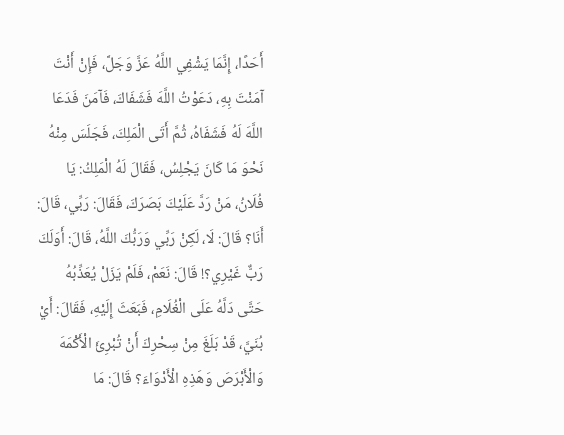أَحَدًا، إِنَّمَا يَشْفِي اللَّهُ عَزَّ وَجَلَّ، فَإِنْ أَنْتَ آمَنْتَ بِهِ، دَعَوْتُ اللَّهَ فَشَفَاكَ، فَآمَنَ فَدَعَا اللَّهَ لَهُ فَشَفَاهُ، ثُمَّ أَتَى الْمَلِكَ، فَجَلَسَ مِنْهُ نَحْوَ مَا كَانَ يَجْلِسُ، فَقَالَ لَهُ الْمَلِكُ: يَا فُلَانُ، مَنْ رَدَّ عَلَيْكَ بَصَرَكَ، فَقَالَ: رَبِّي، قَالَ: أَنَا؟ قَالَ: لَا، لَكِنْ رَبِّي وَرَبُّكَ اللَّهُ، قَالَ: أَوَلَكَ رَبٌّ غَيْرِي؟! قَالَ: نَعَمْ، فَلَمْ يَزَلْ يُعَذِّبُهُ حَتَّى دَلَّهُ عَلَى الْغُلَامِ، فَبَعَثَ إِلَيْهِ، فَقَالَ: أَيْ بُنَيَّ، قَدْ بَلَغَ مِنْ سِحْرِكَ أَنْ تُبْرِئَ الْأَكْمَهَ وَالْأَبْرَصَ وَهَذِهِ الْأَدْوَاءَ؟ قَالَ: مَا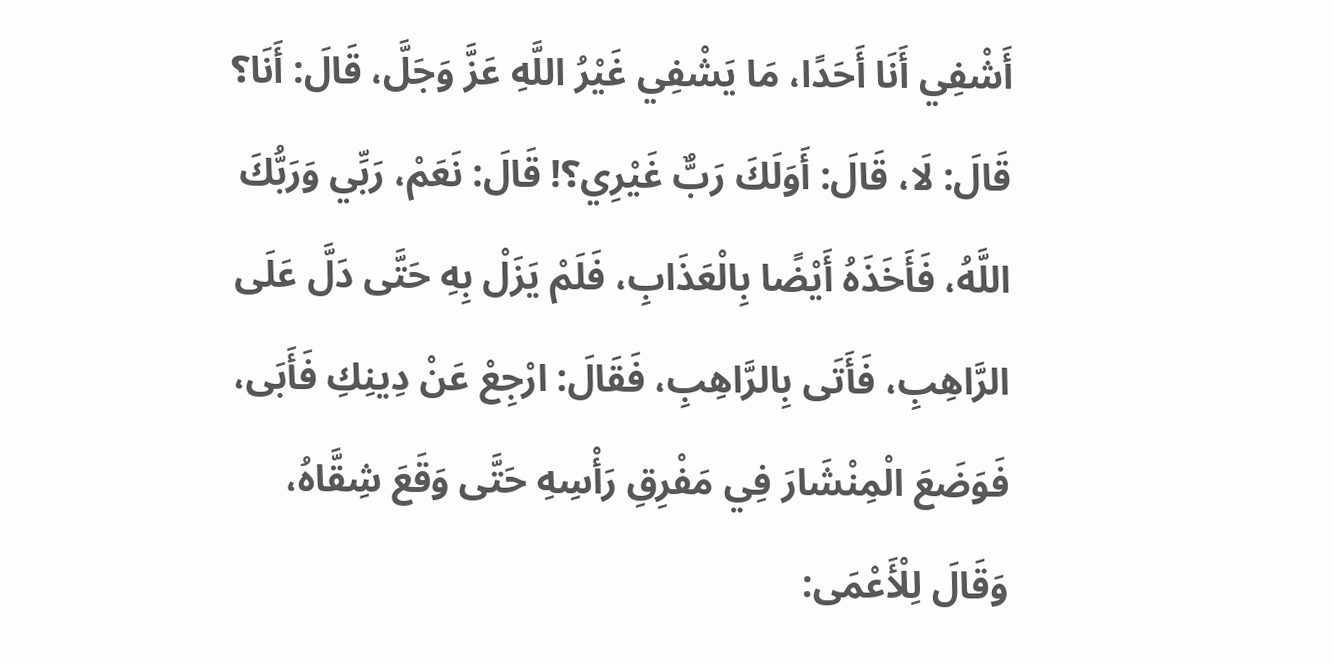أَشْفِي أَنَا أَحَدًا، مَا يَشْفِي غَيْرُ اللَّهِ عَزَّ وَجَلَّ، قَالَ: أَنَا؟ قَالَ: لَا، قَالَ: أَوَلَكَ رَبٌّ غَيْرِي؟! قَالَ: نَعَمْ، رَبِّي وَرَبُّكَ اللَّهُ، فَأَخَذَهُ أَيْضًا بِالْعَذَابِ، فَلَمْ يَزَلْ بِهِ حَتَّى دَلَّ عَلَى الرَّاهِبِ، فَأَتَى بِالرَّاهِبِ، فَقَالَ: ارْجِعْ عَنْ دِينِكِ فَأَبَى، فَوَضَعَ الْمِنْشَارَ فِي مَفْرِقِ رَأْسِهِ حَتَّى وَقَعَ شِقَّاهُ، وَقَالَ لِلْأَعْمَى: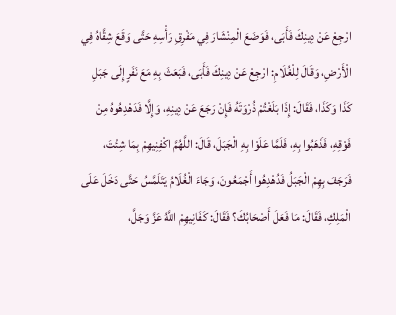ارْجِعْ عَنْ دِينِكَ فَأَبَى، فَوَضَعَ الْمِنْشَارَ فِي مَفْرِقِ رَأْسِهِ حَتَّى وَقَعَ شِقَّاهُ فِي الْأَرْضِ، وَقَالَ لِلْغُلَامِ: ارْجِعْ عَنْ دِينِكَ فَأَبَى، فَبَعَثَ بِهِ مَعَ نَفَرٍ إِلَى جَبَلِ كَذَا وَكَذَا، فَقَالَ: إِذَا بَلَغْتُمْ ذُرْوَتَهُ فَإِنْ رَجَعَ عَنْ دِينِهِ، وَإِلَّا فَدَهْدِهُوهُ مِنْ فَوْقِهِ، فَذَهَبُوا بِهِ، فَلَمَّا عَلَوْا بِهِ الْجَبَلَ، قَالَ: اللَّهُمَّ اكْفِنِيهِمْ بِمَا شِئْتَ، فَرَجَفَ بِهِمْ الْجَبَلُ فَدُهْدِهُوا أَجْمَعُونَ، وَجَاءَ الْغُلَامُ يَتَلَمَّسُ حَتَّى دَخَلَ عَلَى الْمَلِكِ، فَقَالَ: مَا فَعَلَ أَصْحَابُكَ؟ فَقَالَ: كَفَانِيهِمْ اللَّهُ عَزَّ وَجَلَّ،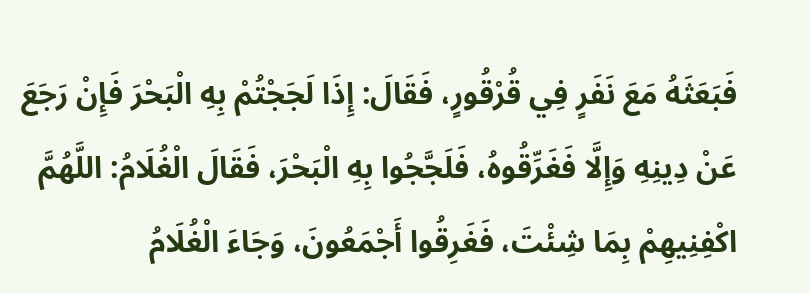فَبَعَثَهُ مَعَ نَفَرٍ فِي قُرْقُورٍ، فَقَالَ: إِذَا لَجَجْتُمْ بِهِ الْبَحْرَ فَإِنْ رَجَعَ عَنْ دِينِهِ وَإِلَّا فَغَرِّقُوهُ، فَلَجَّجُوا بِهِ الْبَحْرَ، فَقَالَ الْغُلَامُ: اللَّهُمَّ اكْفِنِيهِمْ بِمَا شِئْتَ، فَغَرِقُوا أَجْمَعُونَ، وَجَاءَ الْغُلَامُ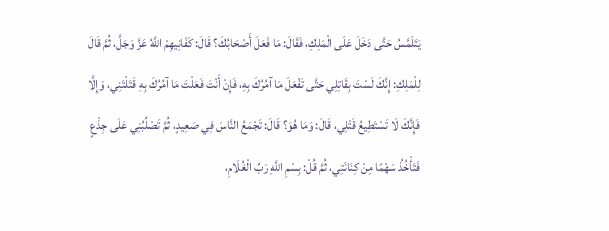يَتَلَمَّسُ حَتَّى دَخَلَ عَلَى الْمَلِكِ، فَقَالَ: مَا فَعَلَ أَصْحَابُكَ؟ قَالَ: كَفَانِيهِمْ اللَّهُ عَزَّ وَجَلَّ، ثُمَّ قَالَ لِلْمَلِكِ: إِنَّكَ لَسْتَ بِقَاتِلِي حَتَّى تَفْعَلَ مَا آمُرُكَ بِهِ، فَإِنْ أَنْتَ فَعَلْتَ مَا آمُرُكَ بِهِ قَتَلْتَنِي، وَإِلَّا فَإِنَّكَ لَا تَسْتَطِيعُ قَتْلِي، قَالَ: وَمَا هُوَ؟ قَالَ: تَجْمَعُ النَّاسَ فِي صَعِيدٍ، ثُمَّ تَصْلُبُنِي عَلَى جِذْعٍ فَتَأْخُذُ سَهْمًا مِنْ كِنَانَتِي، ثُمَّ قُلْ: بِسْمِ اللَّهِ رَبِّ الْغُلَامِ،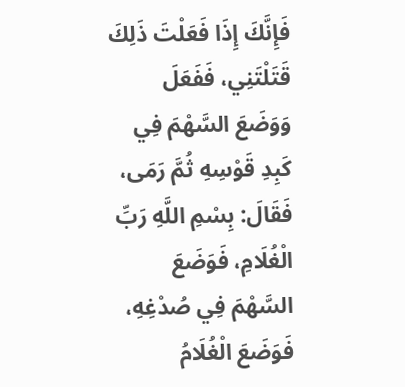فَإِنَّكَ إِذَا فَعَلْتَ ذَلِكَ قَتَلْتَنِي، فَفَعَلَ وَوَضَعَ السَّهْمَ فِي كَبِدِ قَوْسِهِ ثُمَّ رَمَى، فَقَالَ: بِسْمِ اللَّهِ رَبِّ الْغُلَامِ، فَوَضَعَ السَّهْمَ فِي صُدْغِهِ، فَوَضَعَ الْغُلَامُ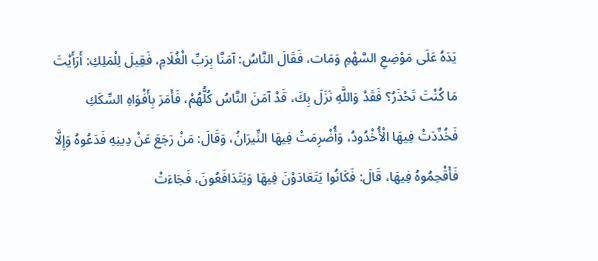يَدَهُ عَلَى مَوْضِعِ السَّهْمِ وَمَات، فَقَالَ النَّاسُ: آمَنَّا بِرَبِّ الْغُلَامِ، فَقِيلَ لِلْمَلِكِ: أَرَأَيْتَ مَا كُنْتَ تَحْذَرُ؟ فَقَدْ وَاللَّهِ نَزَلَ بِكَ، قَدْ آمَنَ النَّاسُ كُلُّهُمْ، فَأَمَرَ بِأَفْوَاهِ السِّكَكِ فَخُدِّدَتْ فِيهَا الْأُخْدُودُ، وَأُضْرِمَتْ فِيهَا النِّيرَانُ، وَقَالَ: مَنْ رَجَعَ عَنْ دِينِهِ فَدَعُوهُ وَإِلَّا فَأَقْحِمُوهُ فِيهَا، قَالَ: فَكَانُوا يَتَعَادَوْنَ فِيهَا وَيَتَدَافَعُونَ، فَجَاءَتْ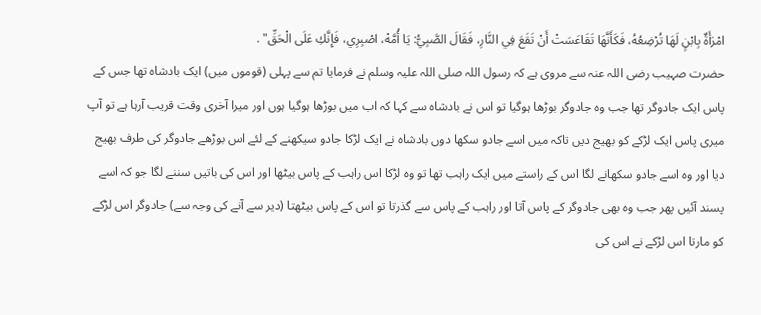امْرَأَةٌ بِابْنٍ لَهَا تُرْضِعُهُ، فَكَأَنَّهَا تَقَاعَسَتْ أَنْ تَقَعَ فِي النَّارِ، فَقَالَ الصَّبِيُّ: يَا أُمَّهْ، اصْبِرِي، فَإِنَّكِ عَلَى الْحَقِّ" .
حضرت صہیب رضی اللہ عنہ سے مروی ہے کہ رسول اللہ صلی اللہ علیہ وسلم نے فرمایا تم سے پہلی (قوموں میں) ایک بادشاہ تھا جس کے پاس ایک جادوگر تھا جب وہ جادوگر بوڑھا ہوگیا تو اس نے بادشاہ سے کہا کہ اب میں بوڑھا ہوگیا ہوں اور میرا آخری وقت قریب آرہا ہے تو آپ میری پاس ایک لڑکے کو بھیج دیں تاکہ میں اسے جادو سکھا دوں بادشاہ نے ایک لڑکا جادو سیکھنے کے لئے اس بوڑھے جادوگر کی طرف بھیج دیا اور وہ اسے جادو سکھانے لگا اس کے راستے میں ایک راہب تھا تو وہ لڑکا اس راہب کے پاس بیٹھا اور اس کی باتیں سننے لگا جو کہ اسے پسند آئیں پھر جب وہ بھی جادوگر کے پاس آتا اور راہب کے پاس سے گذرتا تو اس کے پاس بیٹھتا (دیر سے آنے کی وجہ سے) جادوگر اس لڑکے کو مارتا اس لڑکے نے اس کی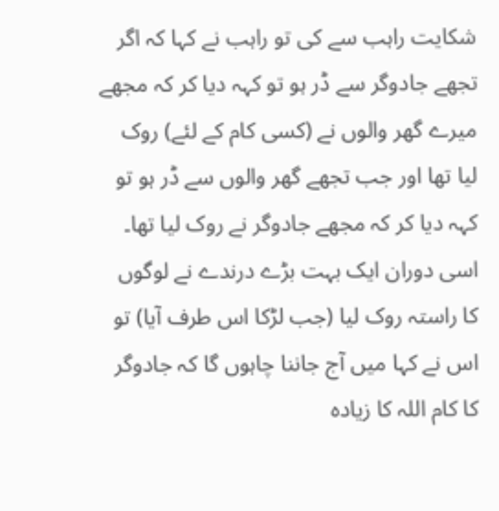شکایت راہب سے کی تو راہب نے کہا کہ اگر تجھے جادوگر سے ڈر ہو تو کہہ دیا کر کہ مجھے میرے گھر والوں نے (کسی کام کے لئے) روک لیا تھا اور جب تجھے گھر والوں سے ڈر ہو تو کہہ دیا کر کہ مجھے جادوگر نے روک لیا تھا۔ اسی دوران ایک بہت بڑے درندے نے لوگوں کا راستہ روک لیا (جب لڑکا اس طرف آیا) تو اس نے کہا میں آج جاننا چاہوں گا کہ جادوگر کا کام اللہ کا زیادہ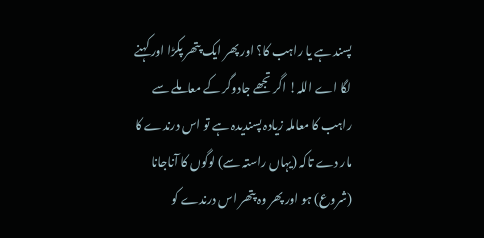پسند ہے یا راہب کا؟ اور پھر ایک پتھر پکڑا اور کہنے لگا اے اللہ! اگر تجھے جادوگر کے معاملے سے راہب کا معاملہ زیادہ پسندیدہ ہے تو اس درندے کا مار دے تاکہ (یہاں راستہ سے) لوگوں کا آناجانا (شروع) ہو اور پھر وہ پتھر اس درندے کو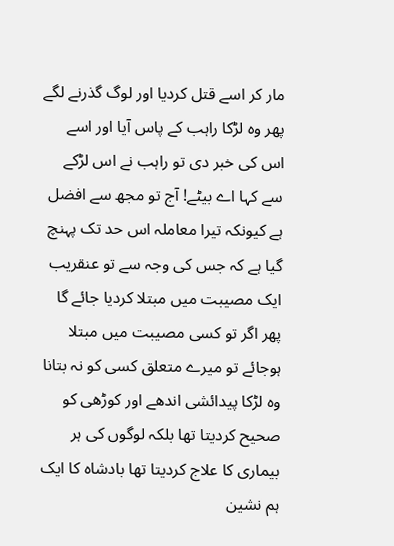مار کر اسے قتل کردیا اور لوگ گذرنے لگے پھر وہ لڑکا راہب کے پاس آیا اور اسے اس کی خبر دی تو راہب نے اس لڑکے سے کہا اے بیٹے! آج تو مجھ سے افضل ہے کیونکہ تیرا معاملہ اس حد تک پہنچ گیا ہے کہ جس کی وجہ سے تو عنقریب ایک مصیبت میں مبتلا کردیا جائے گا پھر اگر تو کسی مصیبت میں مبتلا ہوجائے تو میرے متعلق کسی کو نہ بتانا وہ لڑکا پیدائشی اندھے اور کوڑھی کو صحیح کردیتا تھا بلکہ لوگوں کی ہر بیماری کا علاج کردیتا تھا بادشاہ کا ایک ہم نشین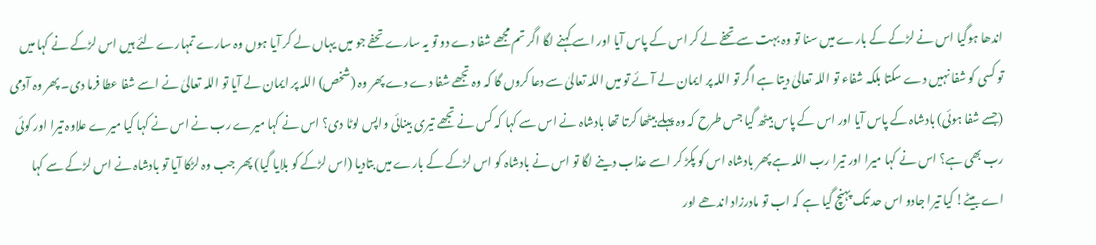اندھا ہوگیا اس نے لڑکے کے بارے میں سنا تو وہ بہت سے تحفے لے کر اس کے پاس آیا اور اسے کہنے لگا اگر تم مجھے شفا دے دو تو یہ سارے تحفے جو میں یہاں لے کر آیا ہوں وہ سارے تمہارے لئے ہیں اس لڑکے نے کہا میں تو کسی کو شفا نہیں دے سکتا بلکہ شفاء تو اللہ تعالیٰ دیتا ہے اگر تو اللہ پر ایمان لے آئے تو میں اللہ تعالیٰ سے دعا کروں گا کہ وہ تجھے شفا دے دے پھر وہ (شخص) اللہ پر ایمان لے آیا تو اللہ تعالیٰ نے اسے شفا عطا فرما دی۔ پھر وہ آدمی (جسے شفا ہوئی) بادشاہ کے پاس آیا اور اس کے پاس بیٹھ گیا جس طرح کہ وہ پہلے بیٹھا کرتا تھا بادشاہ نے اس سے کہا کہ کس نے تجھے تیری بینائی واپس لوٹا دی؟ اس نے کہا میرے رب نے اس نے کہا کیا میرے علاوہ تیرا اور کوئی رب بھی ہے؟ اس نے کہا میرا اور تیرا رب اللہ ہے پھر بادشاہ اس کو پکڑ کر اسے عذاب دینے لگا تو اس نے بادشاہ کو اس لڑکے کے بارے میں بتادیا (اس لڑکے کو بلایا گیا) پھر جب وہ لڑکا آیا تو بادشاہ نے اس لڑکے سے کہا اے بیٹے! کیا تیرا جادو اس حد تک پہنچ گیا ہے کہ اب تو مادرزاد اندھے اور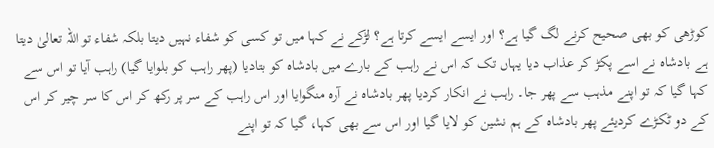کوڑھی کو بھی صحیح کرنے لگ گیا ہے؟ اور ایسے ایسے کرتا ہے؟ لڑکے نے کہا میں تو کسی کو شفاء نہیں دیتا بلکہ شفاء تو اللہ تعالیٰ دیتا ہے بادشاہ نے اسے پکڑ کر عذاب دیا یہاں تک کہ اس نے راہب کے بارے میں بادشاہ کو بتادیا (پھر راہب کو بلوایا گیا) راہب آیا تو اس سے کہا گیا کہ تو اپنے مذہب سے پھر جا۔ راہب نے انکار کردیا پھر بادشاہ نے آرہ منگوایا اور اس راہب کے سر پر رکھ کر اس کا سر چیر کر اس کے دو ٹکڑے کردیئے پھر بادشاہ کے ہم نشین کو لایا گیا اور اس سے بھی کہا، گیا کہ تو اپنے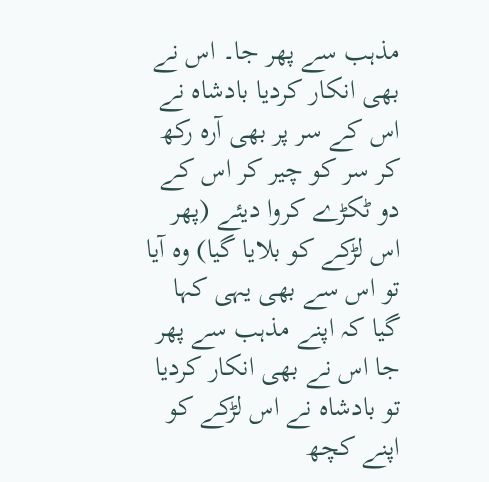مذہب سے پھر جا۔ اس نے بھی انکار کردیا بادشاہ نے اس کے سر پر بھی آرہ رکھ کر سر کو چیر کر اس کے دو ٹکڑے کروا دیئے (پھر اس لڑکے کو بلایا گیا) وہ آیا تو اس سے بھی یہی کہا گیا کہ اپنے مذہب سے پھر جا اس نے بھی انکار کردیا تو بادشاہ نے اس لڑکے کو اپنے کچھ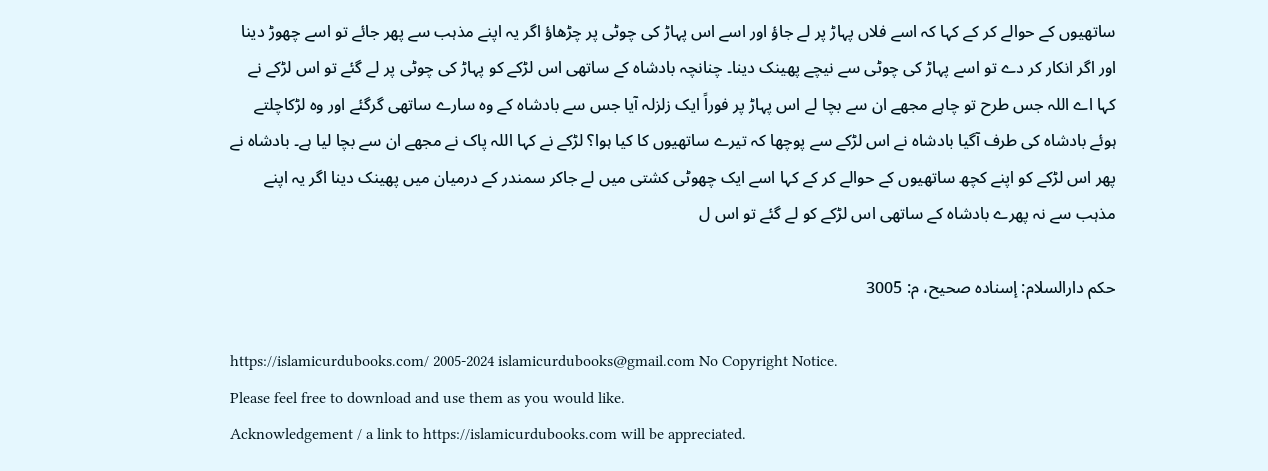ساتھیوں کے حوالے کر کے کہا کہ اسے فلاں پہاڑ پر لے جاؤ اور اسے اس پہاڑ کی چوٹی پر چڑھاؤ اگر یہ اپنے مذہب سے پھر جائے تو اسے چھوڑ دینا اور اگر انکار کر دے تو اسے پہاڑ کی چوٹی سے نیچے پھینک دینا۔ چنانچہ بادشاہ کے ساتھی اس لڑکے کو پہاڑ کی چوٹی پر لے گئے تو اس لڑکے نے کہا اے اللہ جس طرح تو چاہے مجھے ان سے بچا لے اس پہاڑ پر فوراً ایک زلزلہ آیا جس سے بادشاہ کے وہ سارے ساتھی گرگئے اور وہ لڑکاچلتے ہوئے بادشاہ کی طرف آگیا بادشاہ نے اس لڑکے سے پوچھا کہ تیرے ساتھیوں کا کیا ہوا؟ لڑکے نے کہا اللہ پاک نے مجھے ان سے بچا لیا ہے۔ بادشاہ نے پھر اس لڑکے کو اپنے کچھ ساتھیوں کے حوالے کر کے کہا اسے ایک چھوٹی کشتی میں لے جاکر سمندر کے درمیان میں پھینک دینا اگر یہ اپنے مذہب سے نہ پھرے بادشاہ کے ساتھی اس لڑکے کو لے گئے تو اس ل

حكم دارالسلام: إسناده صحيح، م: 3005

https://islamicurdubooks.com/ 2005-2024 islamicurdubooks@gmail.com No Copyright Notice.
Please feel free to download and use them as you would like.
Acknowledgement / a link to https://islamicurdubooks.com will be appreciated.